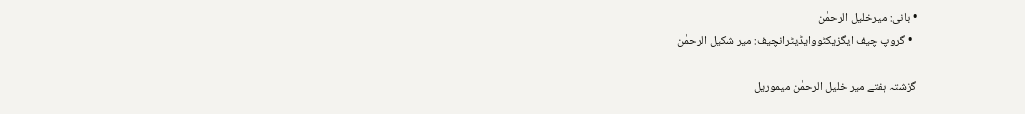• بانی: میرخلیل الرحمٰن
  • گروپ چیف ایگزیکٹووایڈیٹرانچیف: میر شکیل الرحمٰن

گزشتہ ہفتے میر خلیل الرحمٰن میموریل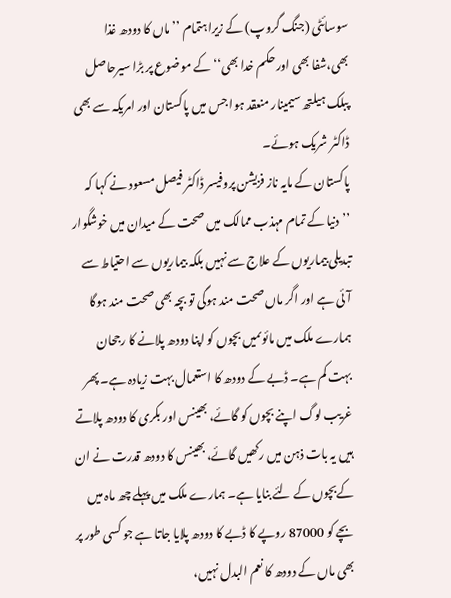سوسائٹی (جنگ گروپ) کے زیراہتمام ’’ماں کا دودھ غذا بھی،شفا بھی اور حکم خدا بھی‘‘ کے موضوع پر بڑا سیرحاصل پبلک ہیلتھ سیمینار منعقد ہوا جس میں پاکستان اور امریکہ سے بھی ڈاکٹر شریک ہوئے۔
پاکستان کے مایہ ناز فزیشن پروفیسر ڈاکٹر فیصل مسعود نے کہا کہ ’’دنیا کے تمام مہذب ممالک میں صحت کے میدان میں خوشگوار تبدیلی بیماریوں کے علاج سے نہیں بلکہ بیماریوں سے احتیاط سے آئی ہے اور اگر ماں صحت مند ہوگی تو بچہ بھی صحت مند ہوگا ہمارے ملک میں مائوںمیں بچوں کو اپنا دودھ پلانے کا رجحان بہت کم ہے۔ ڈبے کے دودھ کا استعمال بہت زیادہ ہے۔ پھر غریب لوگ اپنے بچوں کو گائے، بھینس اور بکری کا دودھ پلاتے ہیں یہ بات ذہن میں رکھیں گائے، بھینس کا دودھ قدرت نے ان کےبچوں کے لئے بنایا ہے۔ ہمارے ملک میں پہلے چھ ماہ میں بچے کو 87000 روپے کا ڈبے کا دودھ پلایا جاتا ہے جو کسی طور پر بھی ماں کے دودھ کا نعم البدل نہیں،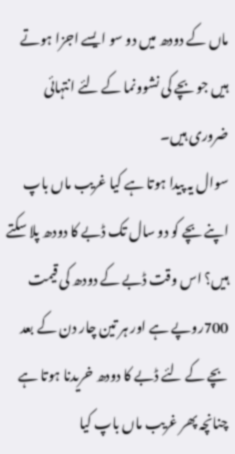ماں کے دودھ میں دو سو ایسے اجزا ہوتے ہیں جو بچے کی نشوونما کے لئے انتہائی ضروری ہیں۔
سوال یہ پیدا ہوتا ہے کیا غریب ماں باپ اپنے بچے کو دو سال تک ڈبے کا دودھ پلا سکتے ہیں؟ اس وقت ڈبے کے دودھ کی قیمت 700روپے ہے اور ہر تین چار دن کے بعد بچے کے لئے ڈبے کا دودھ خریدنا ہوتا ہے چنانچہ پھر غریب ماں باپ کیا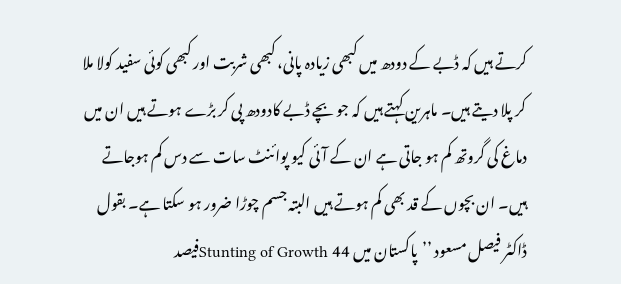کرتے ہیں کہ ڈبے کے دودھ میں کبھی زیادہ پانی، کبھی شربت اور کبھی کوئی سفید کولا ملا کر پلا دیتے ہیں۔ ماہرین کہتے ہیں کہ جو بچے ڈبے کادودھ پی کر بڑے ہوتے ہیں ان میں دماغ کی گروتھ کم ہو جاتی ہے ان کے آئی کیو پوائنٹ سات سے دس کم ہوجاتے ہیں۔ ان بچوں کے قد بھی کم ہوتے ہیں البتہ جسم چوڑا ضرور ہو سکتا ہے۔ بقول ڈاکٹر فیصل مسعود ’’پاکستان میں Stunting of Growth 44فیصد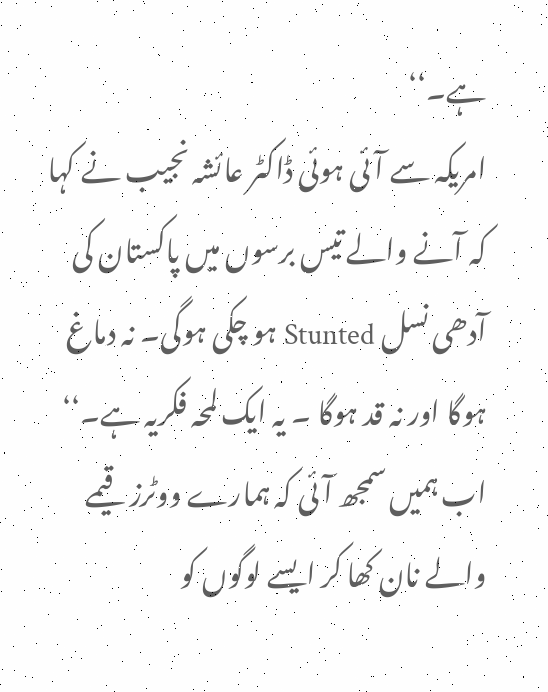ہے۔‘‘
امریکہ سے آئی ہوئی ڈاکٹر عائشہ نجیب نے کہا کہ آنے والے تیس برسوں میں پاکستان کی آدھی نسل Stunted ہو چکی ہوگی۔ نہ دماغ ہوگا اور نہ قد ہوگا ۔ یہ ایک لمحہ فکریہ ہے۔‘‘
اب ہمیں سمجھ آئی کہ ہمارے ووٹرز قیمے والے نان کھا کر ایسے لوگوں کو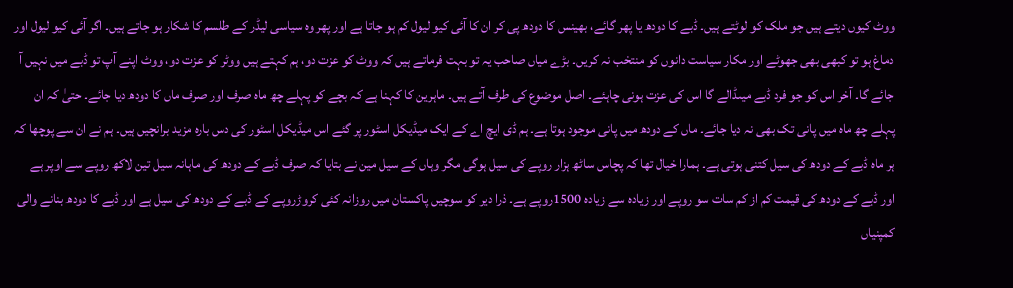ووٹ کیوں دیتے ہیں جو ملک کو لوٹتے ہیں۔ ڈبے کا دودھ یا پھر گائے، بھینس کا دودھ پی کر ان کا آئی کیو لیول کم ہو جاتا ہے اور پھر وہ سیاسی لیڈر کے طلسم کا شکار ہو جاتے ہیں۔ اگر آئی کیو لیول اور دماغ ہو تو کبھی بھی جھوٹے اور مکار سیاست دانوں کو منتخب نہ کریں۔ بڑے میاں صاحب یہ تو بہت فرماتے ہیں کہ ووٹ کو عزت دو، ہم کہتے ہیں ووٹر کو عزت دو، ووٹ اپنے آپ تو ڈبے میں نہیں آ جائے گا۔ آخر اس کو جو فرد ڈبے میںڈالے گا اس کی عزت ہونی چاہئے۔ اصل موضوع کی طرف آتے ہیں۔ ماہرین کا کہنا ہے کہ بچے کو پہلے چھ ماہ صرف اور صرف ماں کا دودھ دیا جائے۔ حتیٰ کہ ان پہلے چھ ماہ میں پانی تک بھی نہ دیا جائے۔ ماں کے دودھ میں پانی موجود ہوتا ہے۔ ہم ڈی ایچ اے کے ایک میڈیکل اسٹور پر گئے اس میڈیکل اسٹور کی دس بارہ مزید برانچیں ہیں۔ ہم نے ان سے پوچھا کہ ہر ماہ ڈبے کے دودھ کی سیل کتنی ہوتی ہے۔ ہمارا خیال تھا کہ پچاس ساٹھ ہزار روپے کی سیل ہوگی مگر وہاں کے سیل مین نے بتایا کہ صرف ڈبے کے دودھ کی ماہانہ سیل تین لاکھ روپے سے اوپر ہے اور ڈبے کے دودھ کی قیمت کم از کم سات سو روپے اور زیادہ سے زیادہ 1500روپے ہے۔ ذرا دیر کو سوچیں پاکستان میں روزانہ کئی کروڑروپے کے ڈبے کے دودھ کی سیل ہے اور ڈبے کا دودھ بنانے والی کمپنیاں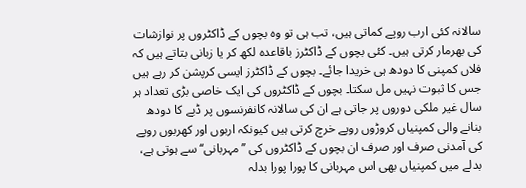سالانہ کئی ارب روپے کماتی ہیں، تب ہی تو وہ بچوں کے ڈاکٹروں پر نوازشات کی بھرمار کرتی ہیں۔ کئی بچوں کے ڈاکٹرز باقاعدہ لکھ کر یا زبانی بتاتے ہیں کہ فلاں کمپنی کا دودھ ہی خریدا جائے۔ بچوں کے ڈاکٹرز ایسی کرپشن کر رہے ہیں جس کا ثبوت نہیں مل سکتا۔ بچوں کے ڈاکٹروں کی ایک خاصی بڑی تعداد ہر سال غیر ملکی دوروں پر جاتی ہے ان کی سالانہ کانفرنسوں پر ڈبے کا دودھ بنانے والی کمپنیاں کروڑوں روپے خرچ کرتی ہیں کیونکہ اربوں اور کھربوں روپے کی آمدنی صرف اور صرف ان بچوں کے ڈاکٹروں کی ’’مہربانی‘‘ سے ہوتی ہے، بدلے میں کمپنیاں بھی اس مہربانی کا پورا پورا بدلہ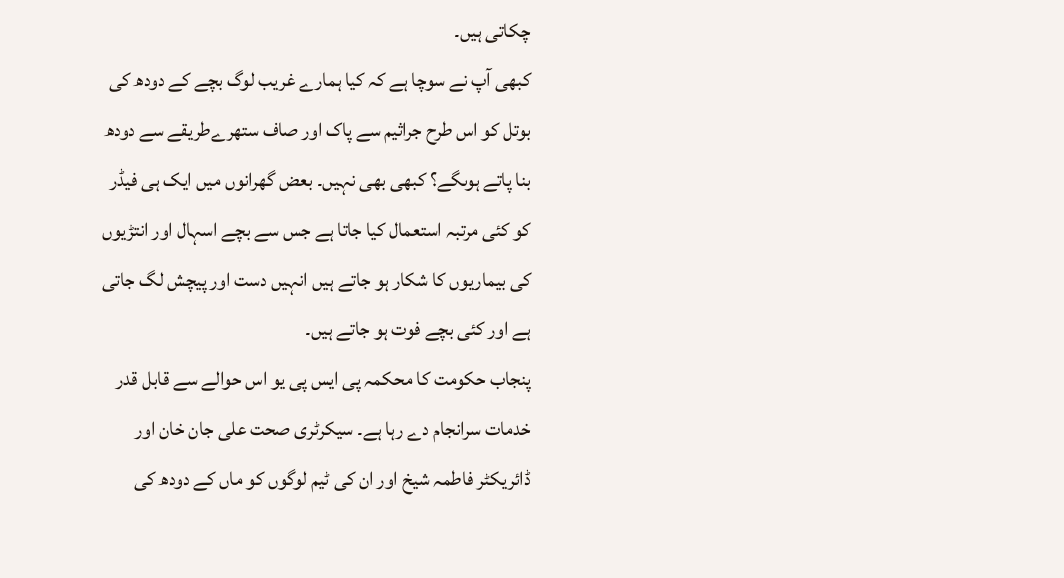چکاتی ہیں۔
کبھی آپ نے سوچا ہے کہ کیا ہمارے غریب لوگ بچے کے دودھ کی بوتل کو اس طرح جراثیم سے پاک اور صاف ستھرےطریقے سے دودھ بنا پاتے ہوںگے؟ کبھی بھی نہیں۔ بعض گھرانوں میں ایک ہی فیڈر کو کئی مرتبہ استعمال کیا جاتا ہے جس سے بچے اسہال اور انتڑیوں کی بیماریوں کا شکار ہو جاتے ہیں انہیں دست اور پیچش لگ جاتی ہے اور کئی بچے فوت ہو جاتے ہیں۔
پنجاب حکومت کا محکمہ پی ایس پی یو اس حوالے سے قابل قدر خدمات سرانجام دے رہا ہے۔ سیکرٹری صحت علی جان خان اور ڈائریکٹر فاطمہ شیخ اور ان کی ٹیم لوگوں کو ماں کے دودھ کی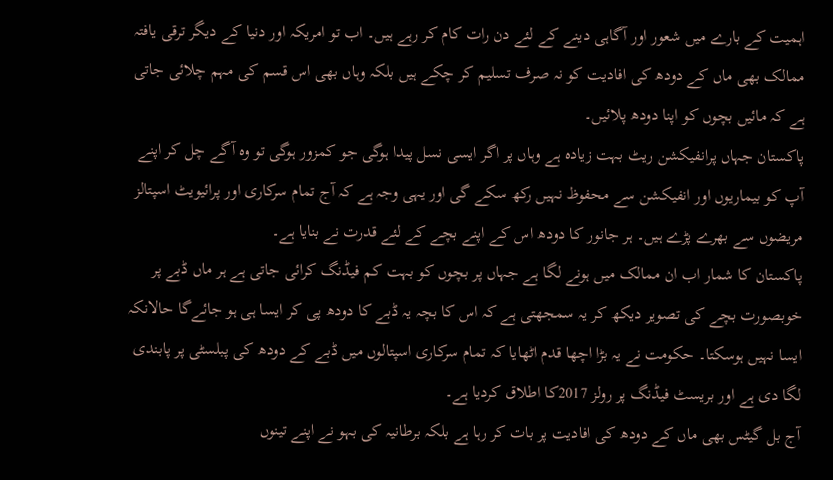اہمیت کے بارے میں شعور اور آگاہی دینے کے لئے دن رات کام کر رہے ہیں۔ اب تو امریکہ اور دنیا کے دیگر ترقی یافتہ ممالک بھی ماں کے دودھ کی افادیت کو نہ صرف تسلیم کر چکے ہیں بلکہ وہاں بھی اس قسم کی مہم چلائی جاتی ہے کہ مائیں بچوں کو اپنا دودھ پلائیں۔
پاکستان جہاں پرانفیکشن ریٹ بہت زیادہ ہے وہاں پر اگر ایسی نسل پیدا ہوگی جو کمزور ہوگی تو وہ آگے چل کر اپنے آپ کو بیماریوں اور انفیکشن سے محفوظ نہیں رکھ سکے گی اور یہی وجہ ہے کہ آج تمام سرکاری اور پرائیویٹ اسپتالز مریضوں سے بھرے پڑے ہیں۔ ہر جانور کا دودھ اس کے اپنے بچے کے لئے قدرت نے بنایا ہے۔
پاکستان کا شمار اب ان ممالک میں ہونے لگا ہے جہاں پر بچوں کو بہت کم فیڈنگ کرائی جاتی ہے ہر ماں ڈبے پر خوبصورت بچے کی تصویر دیکھ کر یہ سمجھتی ہے کہ اس کا بچہ یہ ڈبے کا دودھ پی کر ایسا ہی ہو جائےگا حالانکہ ایسا نہیں ہوسکتا۔ حکومت نے یہ بڑا اچھا قدم اٹھایا کہ تمام سرکاری اسپتالوں میں ڈبے کے دودھ کی پبلسٹی پر پابندی لگا دی ہے اور بریسٹ فیڈنگ پر رولز 2017کا اطلاق کردیا ہے۔
آج بل گیٹس بھی ماں کے دودھ کی افادیت پر بات کر رہا ہے بلکہ برطانیہ کی بہو نے اپنے تینوں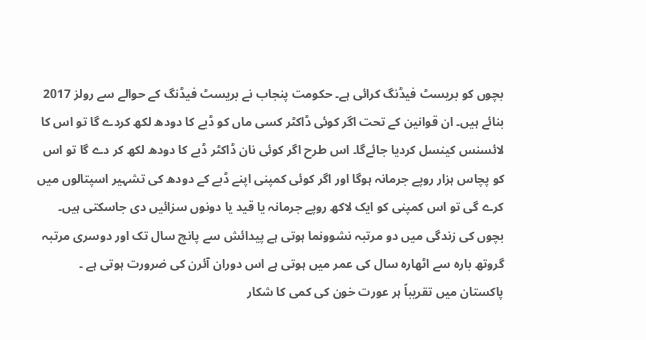بچوں کو بریسٹ فیڈنگ کرائی ہے۔ حکومت پنجاب نے بریسٹ فیڈنگ کے حوالے سے رولز 2017 بنائے ہیں۔ ان قوانین کے تحت اگر کوئی ڈاکٹر کسی ماں کو ڈبے کا دودھ لکھ کردے گا تو اس کا لائسنس کینسل کردیا جائےگا۔ اس طرح اگر کوئی نان ڈاکٹر ڈبے کا دودھ لکھ کر دے گا تو اس کو پچاس ہزار روپے جرمانہ ہوگا اور اگر کوئی کمپنی اپنے ڈبے کے دودھ کی تشہیر اسپتالوں میں کرے گی تو اس کمپنی کو ایک لاکھ روپے جرمانہ یا قید یا دونوں سزائیں دی جاسکتی ہیں۔
بچوں کی زندگی میں دو مرتبہ نشوونما ہوتی ہے پیدائش سے پانچ سال تک اور دوسری مرتبہ گروتھ بارہ سے اٹھارہ سال کی عمر میں ہوتی ہے اس دوران آئرن کی ضرورت ہوتی ہے ۔ پاکستان میں تقریباً ہر عورت خون کی کمی کا شکار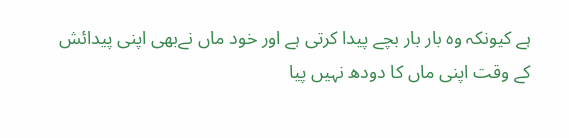ہے کیونکہ وہ بار بار بچے پیدا کرتی ہے اور خود ماں نےبھی اپنی پیدائش کے وقت اپنی ماں کا دودھ نہیں پیا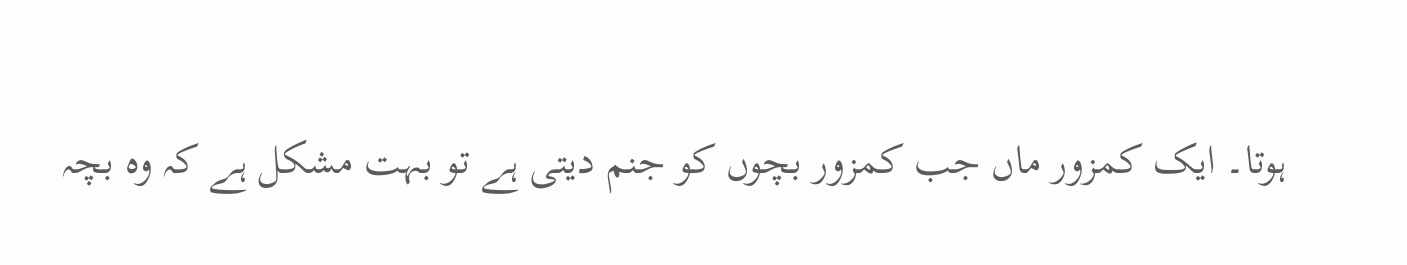ہوتا۔ ایک کمزور ماں جب کمزور بچوں کو جنم دیتی ہے تو بہت مشکل ہے کہ وہ بچہ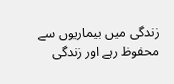زندگی میں بیماریوں سے محفوظ رہے اور زندگی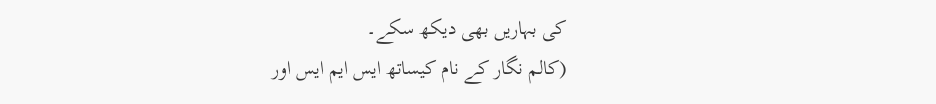کی بہاریں بھی دیکھ سکے۔
(کالم نگار کے نام کیساتھ ایس ایم ایس اور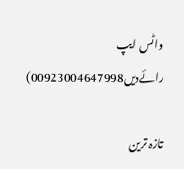واٹس ایپ رائےدیں00923004647998)

تازہ ترین